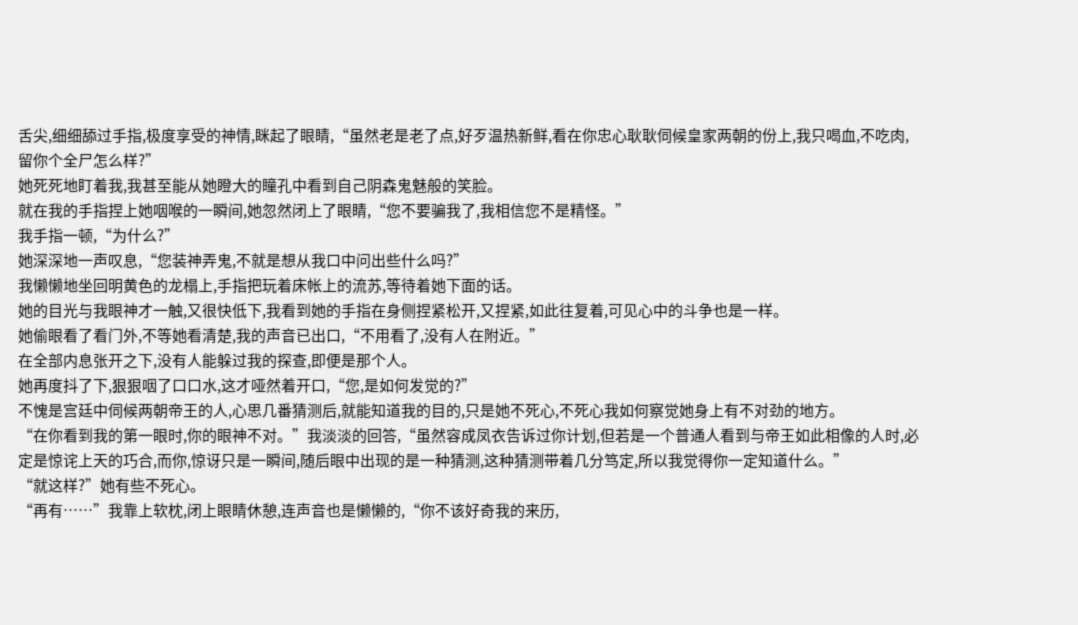舌尖,细细舔过手指,极度享受的神情,眯起了眼睛,“虽然老是老了点,好歹温热新鲜,看在你忠心耿耿伺候皇家两朝的份上,我只喝血,不吃肉,留你个全尸怎么样?”
她死死地盯着我,我甚至能从她瞪大的瞳孔中看到自己阴森鬼魅般的笑脸。
就在我的手指捏上她咽喉的一瞬间,她忽然闭上了眼睛,“您不要骗我了,我相信您不是精怪。”
我手指一顿,“为什么?”
她深深地一声叹息,“您装神弄鬼,不就是想从我口中问出些什么吗?”
我懒懒地坐回明黄色的龙榻上,手指把玩着床帐上的流苏,等待着她下面的话。
她的目光与我眼神才一触,又很快低下,我看到她的手指在身侧捏紧松开,又捏紧,如此往复着,可见心中的斗争也是一样。
她偷眼看了看门外,不等她看清楚,我的声音已出口,“不用看了,没有人在附近。”
在全部内息张开之下,没有人能躲过我的探查,即便是那个人。
她再度抖了下,狠狠咽了口口水,这才哑然着开口,“您,是如何发觉的?”
不愧是宫廷中伺候两朝帝王的人,心思几番猜测后,就能知道我的目的,只是她不死心,不死心我如何察觉她身上有不对劲的地方。
“在你看到我的第一眼时,你的眼神不对。”我淡淡的回答,“虽然容成凤衣告诉过你计划,但若是一个普通人看到与帝王如此相像的人时,必定是惊诧上天的巧合,而你,惊讶只是一瞬间,随后眼中出现的是一种猜测,这种猜测带着几分笃定,所以我觉得你一定知道什么。”
“就这样?”她有些不死心。
“再有……”我靠上软枕,闭上眼睛休憩,连声音也是懒懒的,“你不该好奇我的来历,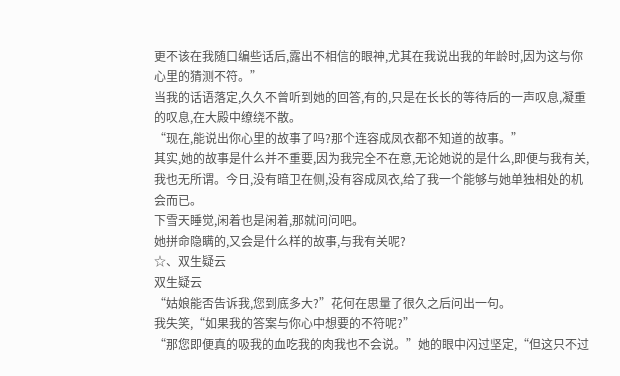更不该在我随口编些话后,露出不相信的眼神,尤其在我说出我的年龄时,因为这与你心里的猜测不符。”
当我的话语落定,久久不曾听到她的回答,有的,只是在长长的等待后的一声叹息,凝重的叹息,在大殿中缭绕不散。
“现在,能说出你心里的故事了吗?那个连容成凤衣都不知道的故事。”
其实,她的故事是什么并不重要,因为我完全不在意,无论她说的是什么,即便与我有关,我也无所谓。今日,没有暗卫在侧,没有容成凤衣,给了我一个能够与她单独相处的机会而已。
下雪天睡觉,闲着也是闲着,那就问问吧。
她拼命隐瞒的,又会是什么样的故事,与我有关呢?
☆、双生疑云
双生疑云
“姑娘能否告诉我,您到底多大?”花何在思量了很久之后问出一句。
我失笑,“如果我的答案与你心中想要的不符呢?”
“那您即便真的吸我的血吃我的肉我也不会说。”她的眼中闪过坚定,“但这只不过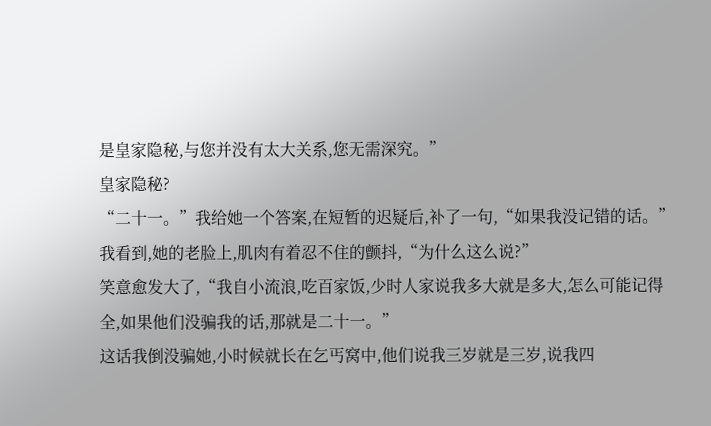是皇家隐秘,与您并没有太大关系,您无需深究。”
皇家隐秘?
“二十一。”我给她一个答案,在短暂的迟疑后,补了一句,“如果我没记错的话。”
我看到,她的老脸上,肌肉有着忍不住的颤抖,“为什么这么说?”
笑意愈发大了,“我自小流浪,吃百家饭,少时人家说我多大就是多大,怎么可能记得全,如果他们没骗我的话,那就是二十一。”
这话我倒没骗她,小时候就长在乞丐窝中,他们说我三岁就是三岁,说我四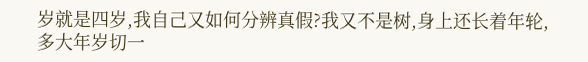岁就是四岁,我自己又如何分辨真假?我又不是树,身上还长着年轮,多大年岁切一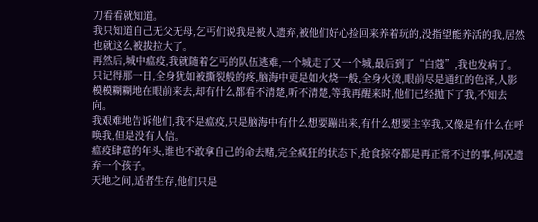刀看看就知道。
我只知道自己无父无母,乞丐们说我是被人遗弃,被他们好心捡回来养着玩的,没指望能养活的我,居然也就这么被拔拉大了。
再然后,城中瘟疫,我就随着乞丐的队伍逃难,一个城走了又一个城,最后到了“白蔻”,我也发病了。
只记得那一日,全身犹如被撕裂般的疼,脑海中更是如火烧一般,全身火烫,眼前尽是通红的色泽,人影模模糊糊地在眼前来去,却有什么都看不清楚,听不清楚,等我再醒来时,他们已经抛下了我,不知去向。
我艰难地告诉他们,我不是瘟疫,只是脑海中有什么想要蹦出来,有什么想要主宰我,又像是有什么在呼唤我,但是没有人信。
瘟疫肆意的年头,谁也不敢拿自己的命去赌,完全疯狂的状态下,抢食掠夺都是再正常不过的事,何况遗弃一个孩子。
天地之间,适者生存,他们只是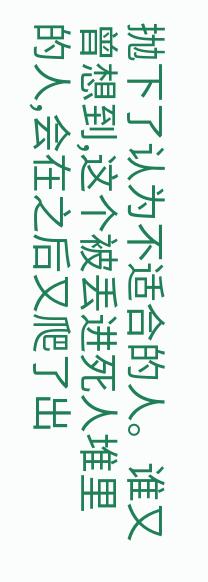抛下了认为不适合的人。谁又曾想到,这个被丢进死人堆里的人,会在之后又爬了出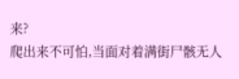来?
爬出来不可怕,当面对着满街尸骸无人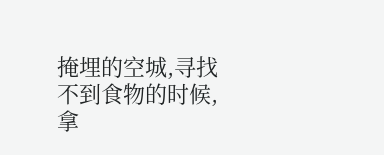掩埋的空城,寻找不到食物的时候,拿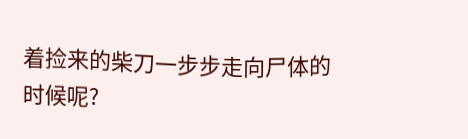着捡来的柴刀一步步走向尸体的时候呢?